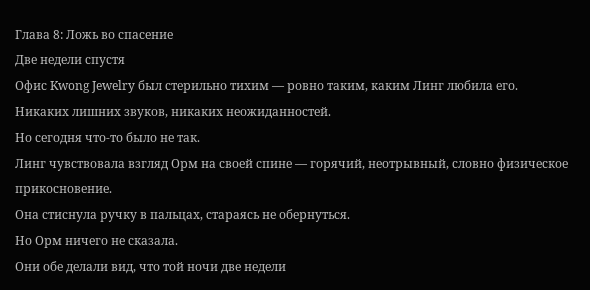Глава 8: Ложь во спасение
Две недели спустя
Офис Kwong Jewelry был стерильно тихим — ровно таким, каким Линг любила его. Никаких лишних звуков, никаких неожиданностей.
Но сегодня что-то было не так.
Линг чувствовала взгляд Орм на своей спине — горячий, неотрывный, словно физическое прикосновение.
Она стиснула ручку в пальцах, стараясь не обернуться.
Но Орм ничего не сказала.
Они обе делали вид, что той ночи две недели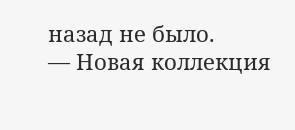назад не было.
— Новая коллекция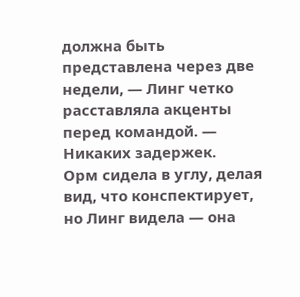должна быть представлена через две недели, — Линг четко расставляла акценты перед командой. — Никаких задержек.
Орм сидела в углу, делая вид, что конспектирует, но Линг видела — она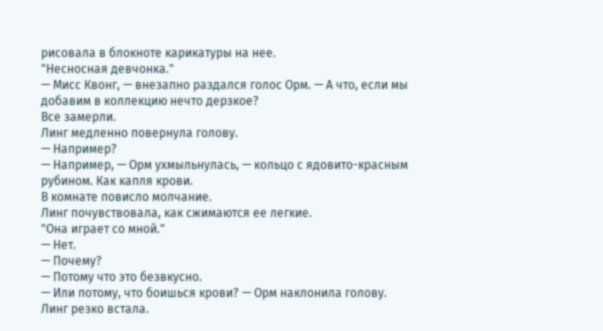рисовала в блокноте карикатуры на нее.
"Несносная девчонка."
— Мисс Квонг, — внезапно раздался голос Орм. — А что, если мы добавим в коллекцию нечто дерзкое?
Все замерли.
Линг медленно повернула голову.
— Например?
— Например, — Орм ухмыльнулась, — кольцо с ядовито-красным рубином. Как капля крови.
В комнате повисло молчание.
Линг почувствовала, как сжимаются ее легкие.
"Она играет со мной."
— Нет.
— Почему?
— Потому что это безвкусно.
— Или потому, что боишься крови? — Орм наклонила голову.
Линг резко встала.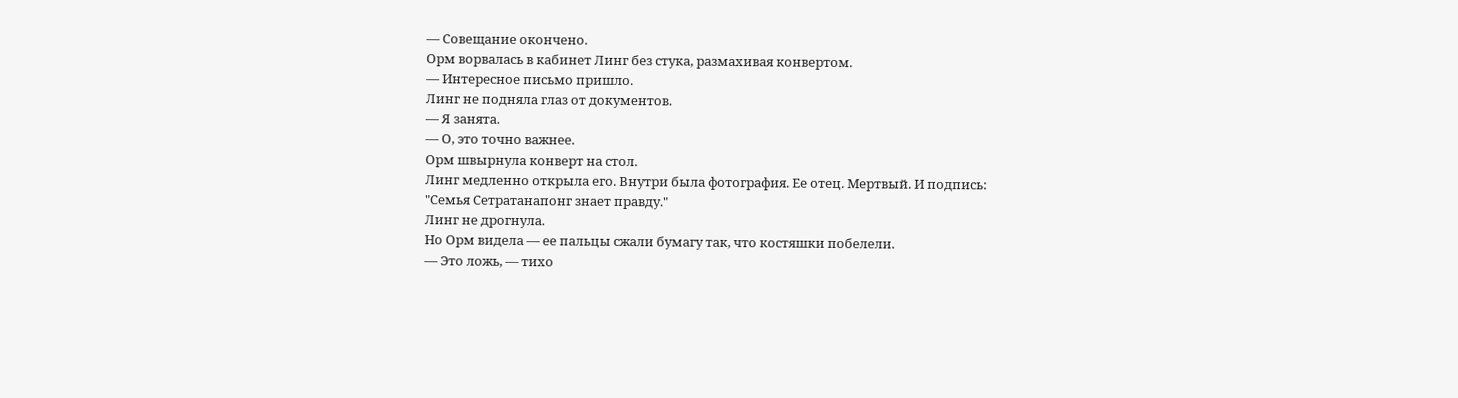— Совещание окончено.
Орм ворвалась в кабинет Линг без стука, размахивая конвертом.
— Интересное письмо пришло.
Линг не подняла глаз от документов.
— Я занята.
— О, это точно важнее.
Орм швырнула конверт на стол.
Линг медленно открыла его. Внутри была фотография. Ее отец. Мертвый. И подпись:
"Семья Сетратанапонг знает правду."
Линг не дрогнула.
Но Орм видела — ее пальцы сжали бумагу так, что костяшки побелели.
— Это ложь, — тихо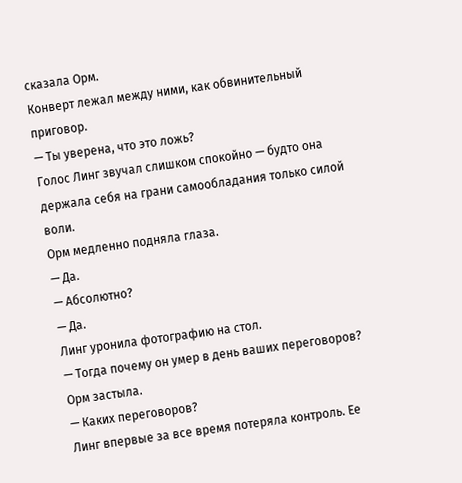сказала Орм.
Конверт лежал между ними, как обвинительный приговор.
— Ты уверена, что это ложь?
Голос Линг звучал слишком спокойно — будто она держала себя на грани самообладания только силой воли.
Орм медленно подняла глаза.
— Да.
— Абсолютно?
— Да.
Линг уронила фотографию на стол.
— Тогда почему он умер в день ваших переговоров?
Орм застыла.
— Каких переговоров?
Линг впервые за все время потеряла контроль. Ее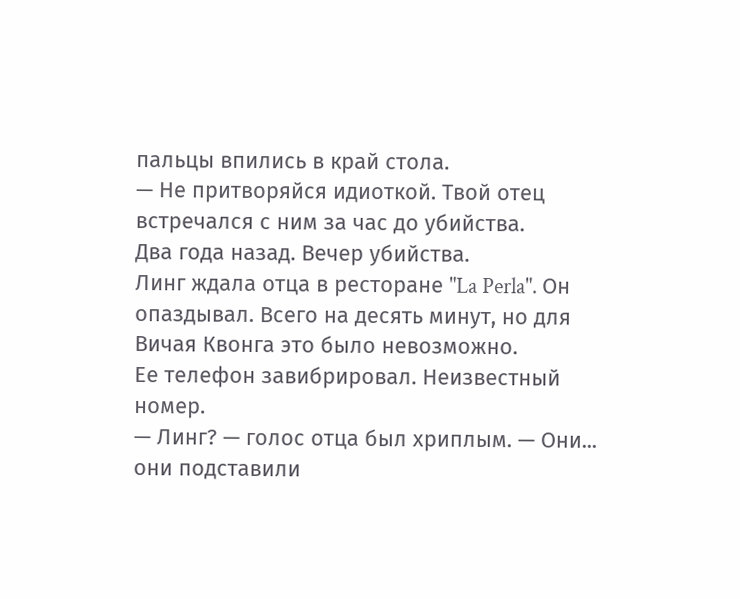пальцы впились в край стола.
— Не притворяйся идиоткой. Твой отец встречался с ним за час до убийства.
Два года назад. Вечер убийства.
Линг ждала отца в ресторане "La Perla". Он опаздывал. Всего на десять минут, но для Вичая Квонга это было невозможно.
Ее телефон завибрировал. Неизвестный номер.
— Линг? — голос отца был хриплым. — Они... они подставили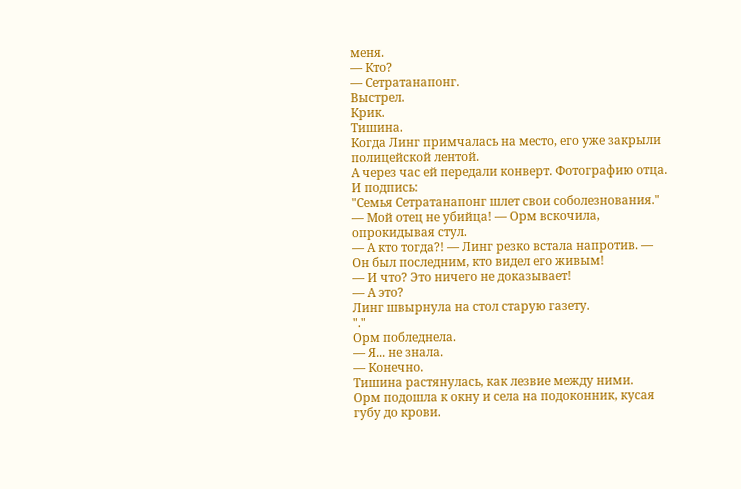меня.
— Кто?
— Сетратанапонг.
Выстрел.
Крик.
Тишина.
Когда Линг примчалась на место, его уже закрыли полицейской лентой.
А через час ей передали конверт. Фотографию отца. И подпись:
"Семья Сетратанапонг шлет свои соболезнования."
— Мой отец не убийца! — Орм вскочила, опрокидывая стул.
— А кто тогда?! — Линг резко встала напротив. — Он был последним, кто видел его живым!
— И что? Это ничего не доказывает!
— А это?
Линг швырнула на стол старую газету.
"."
Орм побледнела.
— Я... не знала.
— Конечно.
Тишина растянулась, как лезвие между ними.
Орм подошла к окну и села на подоконник, кусая губу до крови.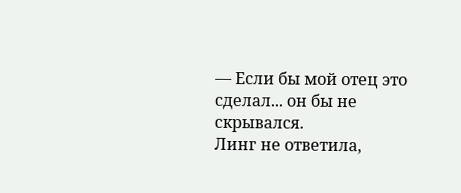— Если бы мой отец это сделал... он бы не скрывался.
Линг не ответила,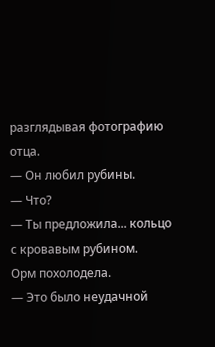разглядывая фотографию отца.
— Он любил рубины.
— Что?
— Ты предложила... кольцо с кровавым рубином.
Орм похолодела.
— Это было неудачной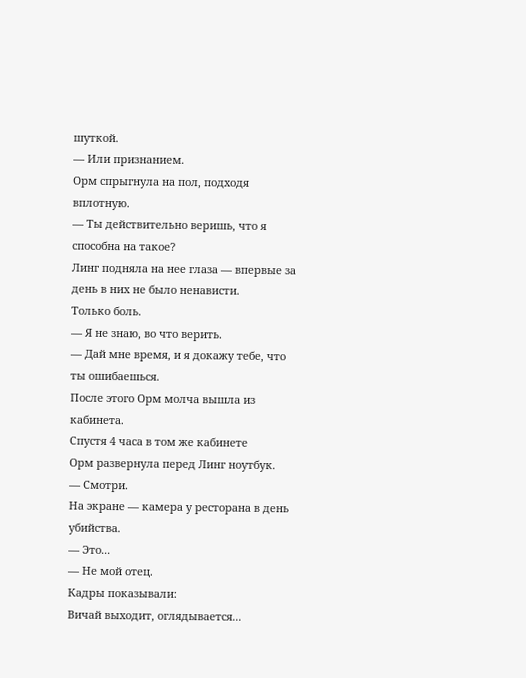шуткой.
— Или признанием.
Орм спрыгнула на пол, подходя вплотную.
— Ты действительно веришь, что я способна на такое?
Линг подняла на нее глаза — впервые за день в них не было ненависти.
Только боль.
— Я не знаю, во что верить.
— Дай мне время, и я докажу тебе, что ты ошибаешься.
После этого Орм молча вышла из кабинета.
Спустя 4 часа в том же кабинете
Орм развернула перед Линг ноутбук.
— Смотри.
На экране — камера у ресторана в день убийства.
— Это...
— Не мой отец.
Кадры показывали:
Вичай выходит, оглядывается...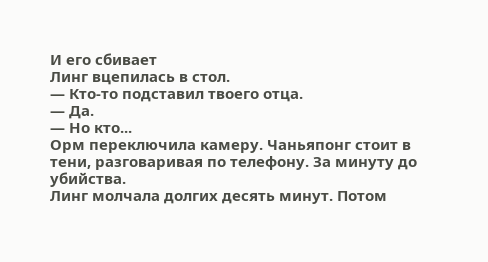И его сбивает
Линг вцепилась в стол.
— Кто-то подставил твоего отца.
— Да.
— Но кто...
Орм переключила камеру. Чаньяпонг стоит в тени, разговаривая по телефону. За минуту до убийства.
Линг молчала долгих десять минут. Потом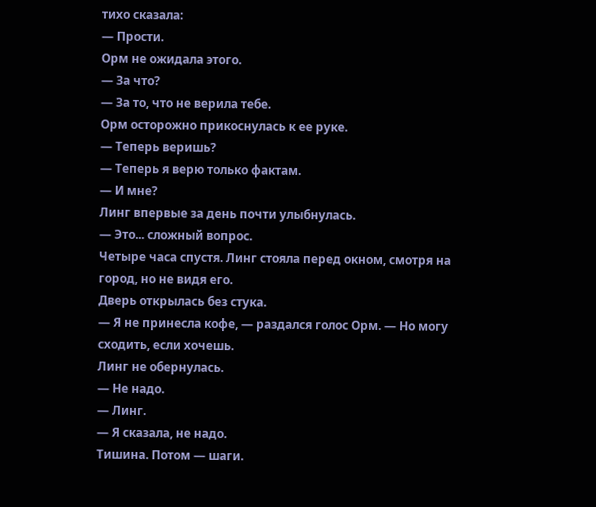тихо сказала:
— Прости.
Орм не ожидала этого.
— За что?
— За то, что не верила тебе.
Орм осторожно прикоснулась к ее руке.
— Теперь веришь?
— Теперь я верю только фактам.
— И мне?
Линг впервые за день почти улыбнулась.
— Это... сложный вопрос.
Четыре часа спустя. Линг стояла перед окном, смотря на город, но не видя его.
Дверь открылась без стука.
— Я не принесла кофе, — раздался голос Орм. — Но могу сходить, если хочешь.
Линг не обернулась.
— Не надо.
— Линг.
— Я сказала, не надо.
Тишина. Потом — шаги.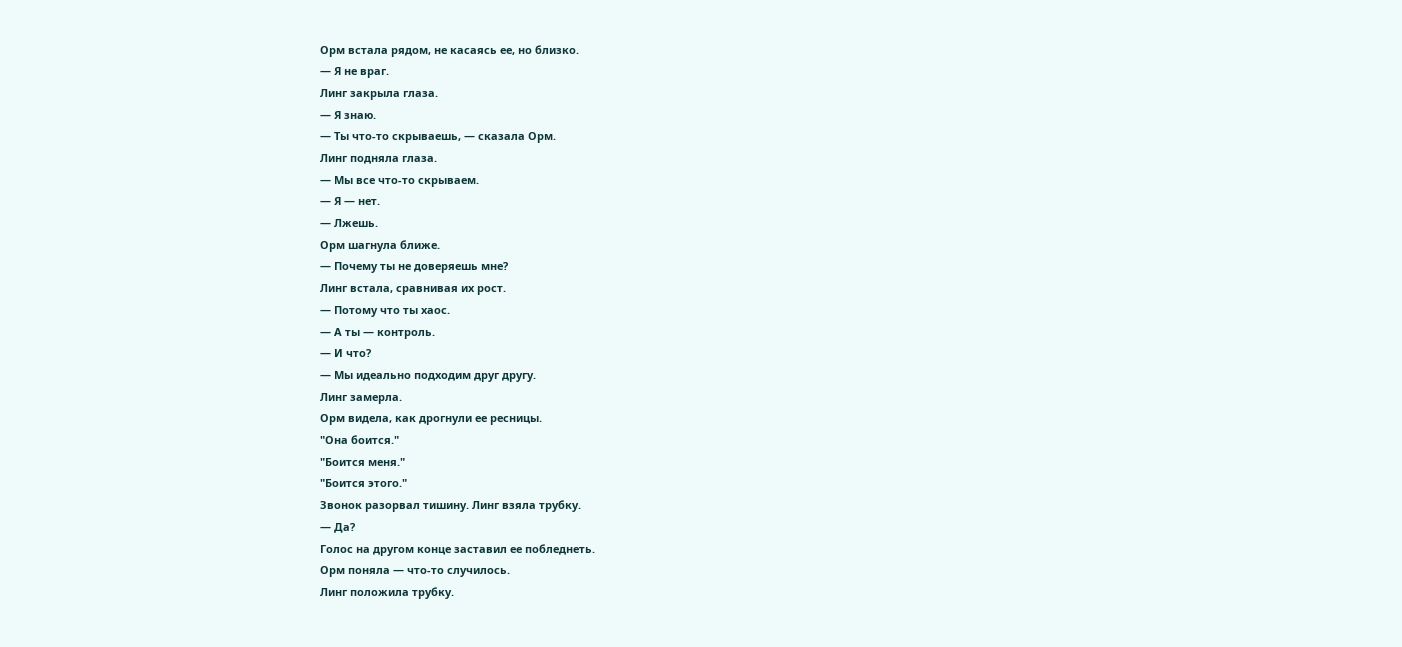Орм встала рядом, не касаясь ее, но близко.
— Я не враг.
Линг закрыла глаза.
— Я знаю.
— Ты что-то скрываешь, — сказала Орм.
Линг подняла глаза.
— Мы все что-то скрываем.
— Я — нет.
— Лжешь.
Орм шагнула ближе.
— Почему ты не доверяешь мне?
Линг встала, сравнивая их рост.
— Потому что ты хаос.
— А ты — контроль.
— И что?
— Мы идеально подходим друг другу.
Линг замерла.
Орм видела, как дрогнули ее ресницы.
"Она боится."
"Боится меня."
"Боится этого."
Звонок разорвал тишину. Линг взяла трубку.
— Да?
Голос на другом конце заставил ее побледнеть.
Орм поняла — что-то случилось.
Линг положила трубку.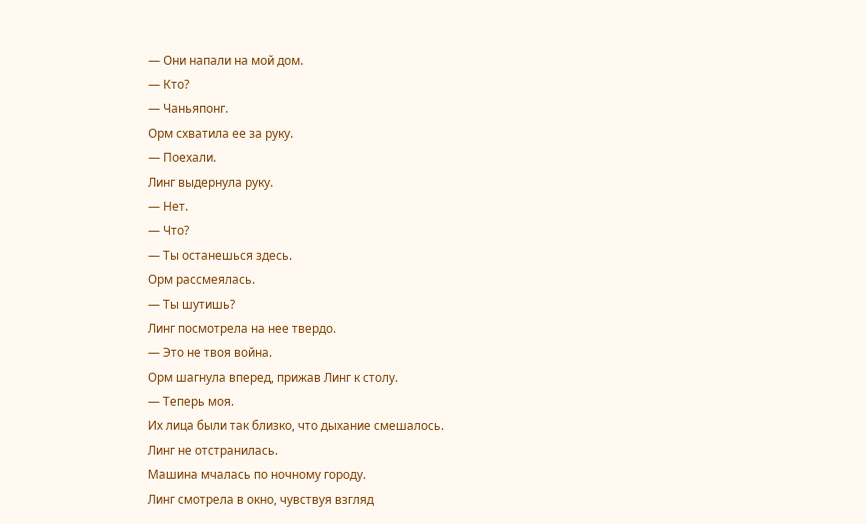— Они напали на мой дом.
— Кто?
— Чаньяпонг.
Орм схватила ее за руку.
— Поехали.
Линг выдернула руку.
— Нет.
— Что?
— Ты останешься здесь.
Орм рассмеялась.
— Ты шутишь?
Линг посмотрела на нее твердо.
— Это не твоя война.
Орм шагнула вперед, прижав Линг к столу.
— Теперь моя.
Их лица были так близко, что дыхание смешалось.
Линг не отстранилась.
Машина мчалась по ночному городу.
Линг смотрела в окно, чувствуя взгляд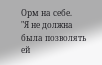Орм на себе.
"Я не должна была позволять ей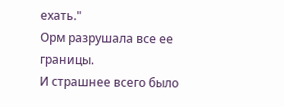ехать."
Орм разрушала все ее границы.
И страшнее всего было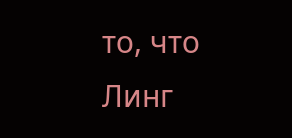то, что Линг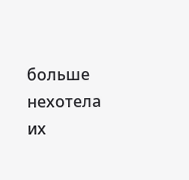больше нехотела их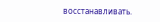восстанавливать.